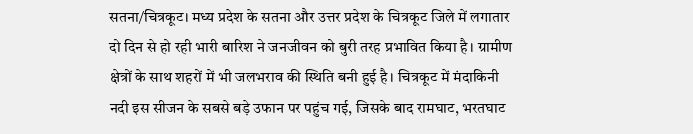सतना/चित्रकूट। मध्य प्रदेश के सतना और उत्तर प्रदेश के चित्रकूट जिले में लगातार दो दिन से हो रही भारी बारिश ने जनजीवन को बुरी तरह प्रभावित किया है। ग्रामीण क्षेत्रों के साथ शहरों में भी जलभराव की स्थिति बनी हुई है। चित्रकूट में मंदाकिनी नदी इस सीजन के सबसे बड़े उफान पर पहुंच गई, जिसके बाद रामघाट, भरतघाट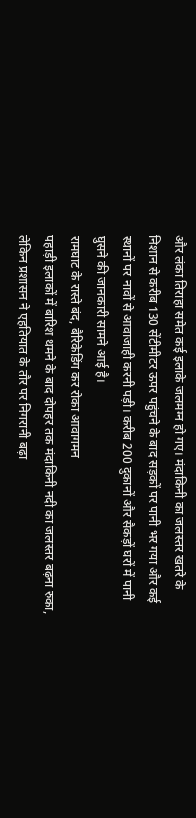और लंका तिराहा समेत कई इलाके जलमग्न हो गए। मंदाकिनी का जलस्तर खतरे के निशान से करीब 130 सेंटीमीटर ऊपर पहुंचने के बाद सड़कों पर पानी भर गया और कई स्थानों पर नावों से आवाजाही करनी पड़ी। करीब 200 दुकानों और सैकड़ों घरों में पानी घुसने की जानकारी सामने आई है।
रामघाट के रास्ते बंद, बैरिकेडिंग कर रोका आवागमन
पहाड़ी इलाकों में बारिश थमने के बाद दोपहर तक मंदाकिनी नदी का जलस्तर बढ़ना रुका, लेकिन प्रशासन ने एहतियात के तौर पर निगरानी बढ़ा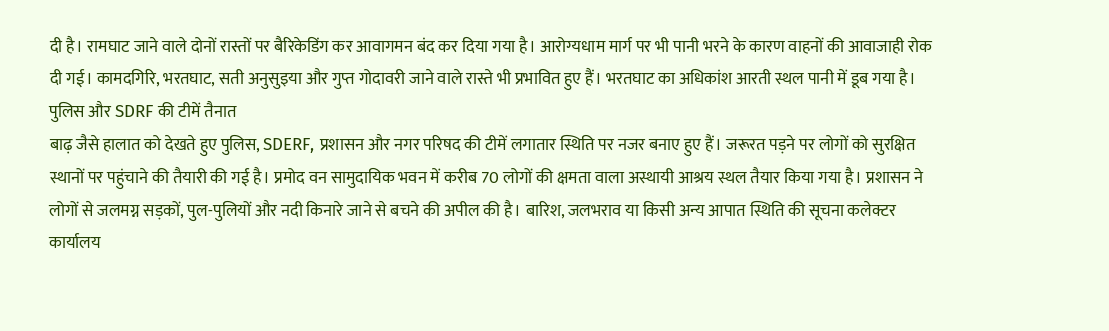दी है। रामघाट जाने वाले दोनों रास्तों पर बैरिकेडिंग कर आवागमन बंद कर दिया गया है। आरोग्यधाम मार्ग पर भी पानी भरने के कारण वाहनों की आवाजाही रोक दी गई। कामदगिरि, भरतघाट, सती अनुसुइया और गुप्त गोदावरी जाने वाले रास्ते भी प्रभावित हुए हैं। भरतघाट का अधिकांश आरती स्थल पानी में डूब गया है।
पुलिस और SDRF की टीमें तैनात
बाढ़ जैसे हालात को देखते हुए पुलिस, SDERF, प्रशासन और नगर परिषद की टीमें लगातार स्थिति पर नजर बनाए हुए हैं। जरूरत पड़ने पर लोगों को सुरक्षित स्थानों पर पहुंचाने की तैयारी की गई है। प्रमोद वन सामुदायिक भवन में करीब 70 लोगों की क्षमता वाला अस्थायी आश्रय स्थल तैयार किया गया है। प्रशासन ने लोगों से जलमग्न सड़कों, पुल-पुलियों और नदी किनारे जाने से बचने की अपील की है। बारिश, जलभराव या किसी अन्य आपात स्थिति की सूचना कलेक्टर कार्यालय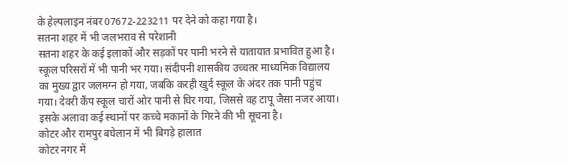के हेल्पलाइन नंबर 07672-223211 पर देने को कहा गया है।
सतना शहर में भी जलभराव से परेशानी
सतना शहर के कई इलाकों और सड़कों पर पानी भरने से यातायात प्रभावित हुआ है। स्कूल परिसरों में भी पानी भर गया। संदीपनी शासकीय उच्चतर माध्यमिक विद्यालय का मुख्य द्वार जलमग्न हो गया, जबकि करही खुर्द स्कूल के अंदर तक पानी पहुंच गया। देवरी कैंप स्कूल चारों ओर पानी से घिर गया, जिससे वह टापू जैसा नजर आया। इसके अलावा कई स्थानों पर कच्चे मकानों के गिरने की भी सूचना है।
कोटर और रामपुर बघेलान में भी बिगड़े हालात
कोटर नगर में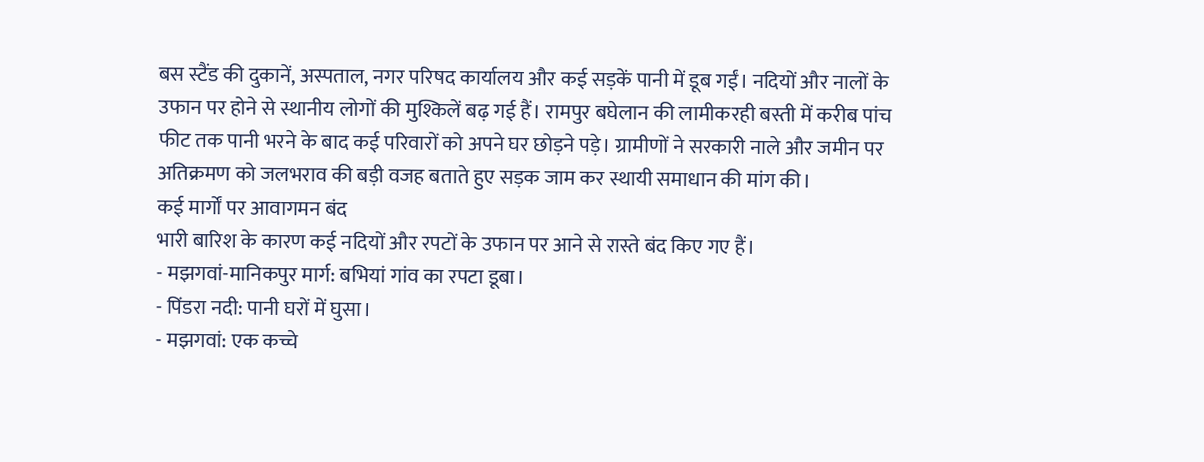बस स्टैंड की दुकानें, अस्पताल, नगर परिषद कार्यालय और कई सड़कें पानी में डूब गईं। नदियों और नालों के उफान पर होने से स्थानीय लोगों की मुश्किलें बढ़ गई हैं। रामपुर बघेलान की लामीकरही बस्ती में करीब पांच फीट तक पानी भरने के बाद कई परिवारों को अपने घर छोड़ने पड़े। ग्रामीणों ने सरकारी नाले और जमीन पर अतिक्रमण को जलभराव की बड़ी वजह बताते हुए सड़क जाम कर स्थायी समाधान की मांग की।
कई मार्गों पर आवागमन बंद
भारी बारिश के कारण कई नदियों और रपटों के उफान पर आने से रास्ते बंद किए गए हैं।
- मझगवां-मानिकपुर मार्ग: बभियां गांव का रपटा डूबा।
- पिंडरा नदी: पानी घरों में घुसा।
- मझगवां: एक कच्चे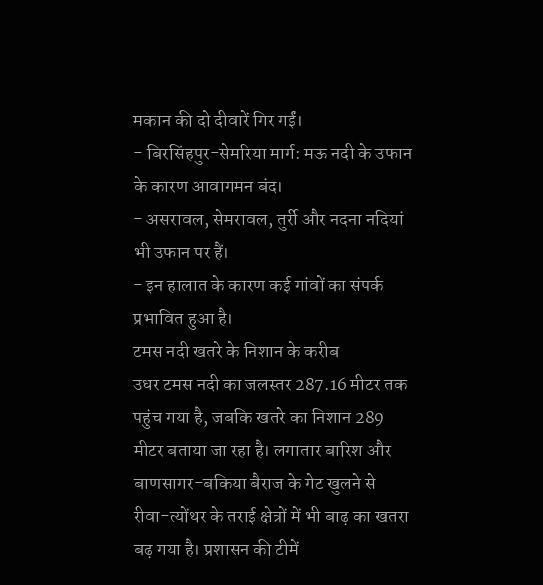मकान की दो दीवारें गिर गईं।
- बिरसिंहपुर-सेमरिया मार्ग: मऊ नदी के उफान के कारण आवागमन बंद।
- असरावल, सेमरावल, तुर्री और नदना नदियां भी उफान पर हैं।
- इन हालात के कारण कई गांवों का संपर्क प्रभावित हुआ है।
टमस नदी खतरे के निशान के करीब
उधर टमस नदी का जलस्तर 287.16 मीटर तक पहुंच गया है, जबकि खतरे का निशान 289 मीटर बताया जा रहा है। लगातार बारिश और बाणसागर-बकिया बैराज के गेट खुलने से रीवा-त्योंथर के तराई क्षेत्रों में भी बाढ़ का खतरा बढ़ गया है। प्रशासन की टीमें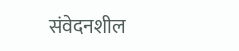संवेदनशील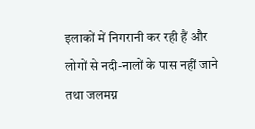इलाकों में निगरानी कर रही हैं और लोगों से नदी-नालों के पास नहीं जाने तथा जलमग्न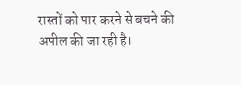रास्तों को पार करने से बचने की अपील की जा रही है।